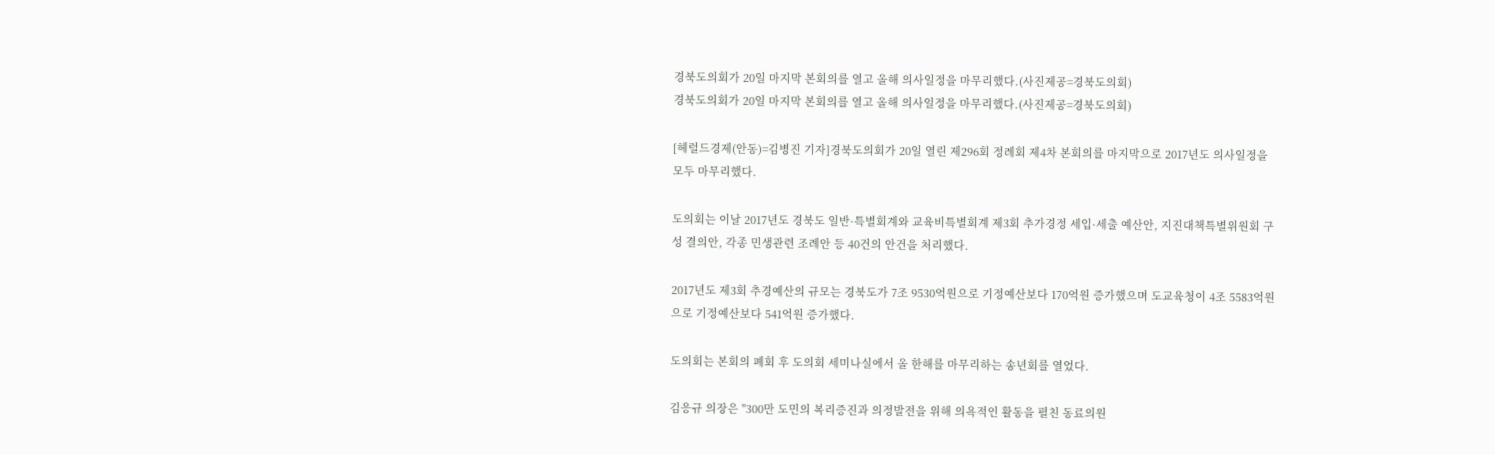경북도의회가 20일 마지막 본회의를 열고 올해 의사일정을 마무리했다.(사진제공=경북도의회)
경북도의회가 20일 마지막 본회의를 열고 올해 의사일정을 마무리했다.(사진제공=경북도의회)

[헤럴드경제(안동)=김병진 기자]경북도의회가 20일 열린 제296회 정례회 제4차 본회의를 마지막으로 2017년도 의사일정을 모두 마무리했다.

도의회는 이날 2017년도 경북도 일반·특별회계와 교육비특별회계 제3회 추가경정 세입·세출 예산안, 지진대책특별위원회 구성 결의안, 각종 민생관련 조례안 등 40건의 안건을 처리했다.

2017년도 제3회 추경예산의 규모는 경북도가 7조 9530억원으로 기정예산보다 170억원 증가했으며 도교육청이 4조 5583억원으로 기정예산보다 541억원 증가했다.

도의회는 본회의 폐회 후 도의회 세미나실에서 올 한해를 마무리하는 송년회를 열었다.

김응규 의장은 "300만 도민의 복리증진과 의정발전을 위해 의욕적인 활동을 펼친 동료의원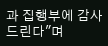과 집행부에 감사드린다"며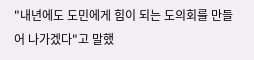"내년에도 도민에게 힘이 되는 도의회를 만들어 나가겠다"고 말했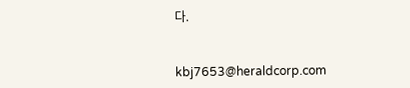다.


kbj7653@heraldcorp.com